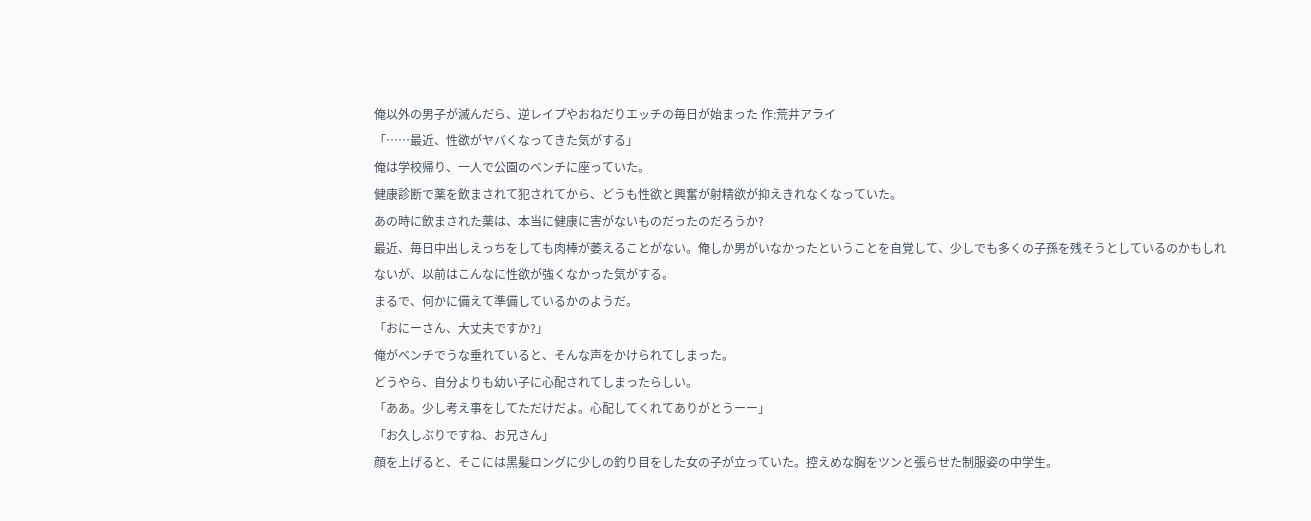俺以外の男子が滅んだら、逆レイプやおねだりエッチの毎日が始まった 作:荒井アライ
「……最近、性欲がヤバくなってきた気がする」
俺は学校帰り、一人で公園のベンチに座っていた。
健康診断で薬を飲まされて犯されてから、どうも性欲と興奮が射精欲が抑えきれなくなっていた。
あの時に飲まされた薬は、本当に健康に害がないものだったのだろうか?
最近、毎日中出しえっちをしても肉棒が萎えることがない。俺しか男がいなかったということを自覚して、少しでも多くの子孫を残そうとしているのかもしれないが、以前はこんなに性欲が強くなかった気がする。
まるで、何かに備えて準備しているかのようだ。
「おにーさん、大丈夫ですか?」
俺がベンチでうな垂れていると、そんな声をかけられてしまった。
どうやら、自分よりも幼い子に心配されてしまったらしい。
「ああ。少し考え事をしてただけだよ。心配してくれてありがとうーー」
「お久しぶりですね、お兄さん」
顔を上げると、そこには黒髪ロングに少しの釣り目をした女の子が立っていた。控えめな胸をツンと張らせた制服姿の中学生。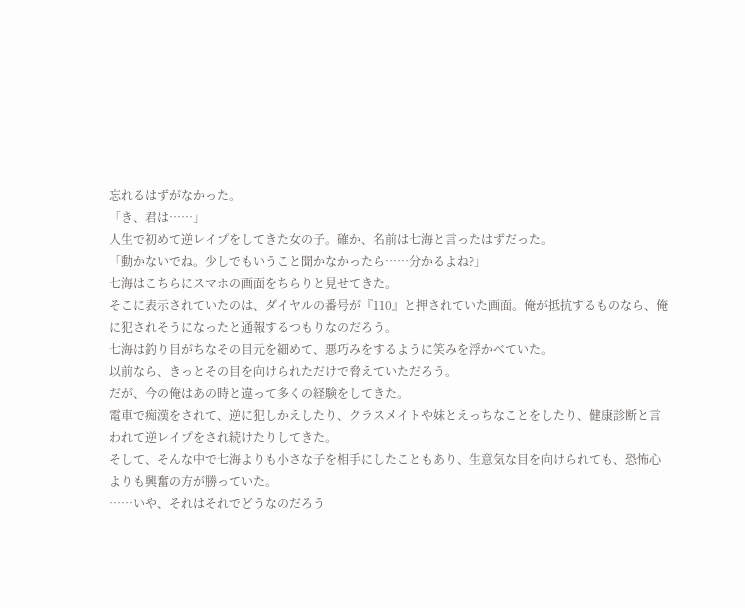忘れるはずがなかった。
「き、君は……」
人生で初めて逆レイプをしてきた女の子。確か、名前は七海と言ったはずだった。
「動かないでね。少しでもいうこと聞かなかったら……分かるよね?」
七海はこちらにスマホの画面をちらりと見せてきた。
そこに表示されていたのは、ダイヤルの番号が『110』と押されていた画面。俺が抵抗するものなら、俺に犯されそうになったと通報するつもりなのだろう。
七海は釣り目がちなその目元を細めて、悪巧みをするように笑みを浮かべていた。
以前なら、きっとその目を向けられただけで脅えていただろう。
だが、今の俺はあの時と違って多くの経験をしてきた。
電車で痴漢をされて、逆に犯しかえしたり、クラスメイトや妹とえっちなことをしたり、健康診断と言われて逆レイプをされ続けたりしてきた。
そして、そんな中で七海よりも小さな子を相手にしたこともあり、生意気な目を向けられても、恐怖心よりも興奮の方が勝っていた。
……いや、それはそれでどうなのだろう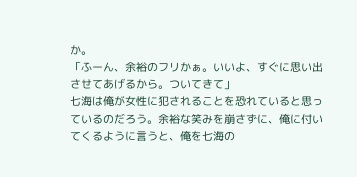か。
「ふーん、余裕のフリかぁ。いいよ、すぐに思い出させてあげるから。ついてきて」
七海は俺が女性に犯されることを恐れていると思っているのだろう。余裕な笑みを崩さずに、俺に付いてくるように言うと、俺を七海の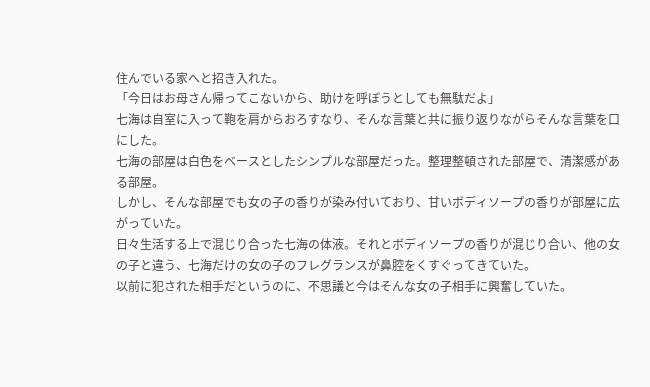住んでいる家へと招き入れた。
「今日はお母さん帰ってこないから、助けを呼ぼうとしても無駄だよ」
七海は自室に入って鞄を肩からおろすなり、そんな言葉と共に振り返りながらそんな言葉を口にした。
七海の部屋は白色をベースとしたシンプルな部屋だった。整理整頓された部屋で、清潔感がある部屋。
しかし、そんな部屋でも女の子の香りが染み付いており、甘いボディソープの香りが部屋に広がっていた。
日々生活する上で混じり合った七海の体液。それとボディソープの香りが混じり合い、他の女の子と違う、七海だけの女の子のフレグランスが鼻腔をくすぐってきていた。
以前に犯された相手だというのに、不思議と今はそんな女の子相手に興奮していた。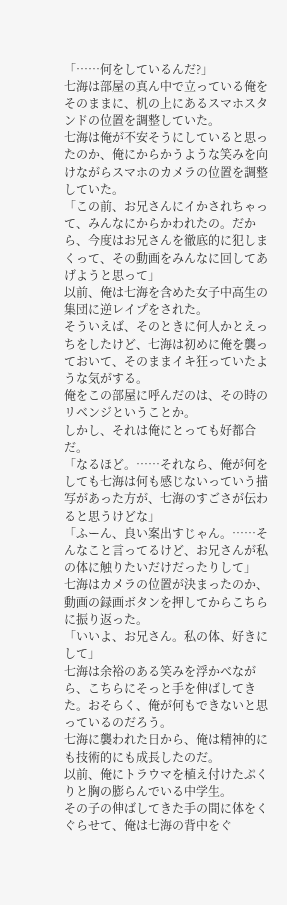「……何をしているんだ?」
七海は部屋の真ん中で立っている俺をそのままに、机の上にあるスマホスタンドの位置を調整していた。
七海は俺が不安そうにしていると思ったのか、俺にからかうような笑みを向けながらスマホのカメラの位置を調整していた。
「この前、お兄さんにイかされちゃって、みんなにからかわれたの。だから、今度はお兄さんを徹底的に犯しまくって、その動画をみんなに回してあげようと思って」
以前、俺は七海を含めた女子中高生の集団に逆レイプをされた。
そういえば、そのときに何人かとえっちをしたけど、七海は初めに俺を襲っておいて、そのままイキ狂っていたような気がする。
俺をこの部屋に呼んだのは、その時のリベンジということか。
しかし、それは俺にとっても好都合だ。
「なるほど。……それなら、俺が何をしても七海は何も感じないっていう描写があった方が、七海のすごさが伝わると思うけどな」
「ふーん、良い案出すじゃん。……そんなこと言ってるけど、お兄さんが私の体に触りたいだけだったりして」
七海はカメラの位置が決まったのか、動画の録画ボタンを押してからこちらに振り返った。
「いいよ、お兄さん。私の体、好きにして」
七海は余裕のある笑みを浮かべながら、こちらにそっと手を伸ばしてきた。おそらく、俺が何もできないと思っているのだろう。
七海に襲われた日から、俺は精神的にも技術的にも成長したのだ。
以前、俺にトラウマを植え付けたぷくりと胸の膨らんでいる中学生。
その子の伸ばしてきた手の間に体をくぐらせて、俺は七海の背中をぐ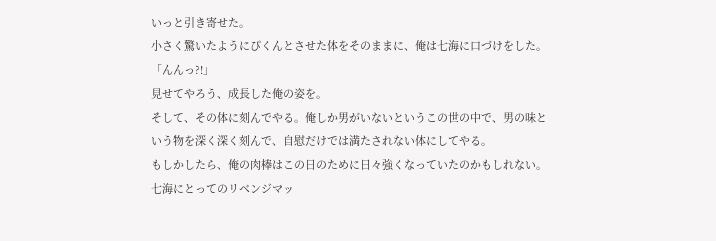いっと引き寄せた。
小さく驚いたようにぴくんとさせた体をそのままに、俺は七海に口づけをした。
「んんっ?!」
見せてやろう、成長した俺の姿を。
そして、その体に刻んでやる。俺しか男がいないというこの世の中で、男の味という物を深く深く刻んで、自慰だけでは満たされない体にしてやる。
もしかしたら、俺の肉棒はこの日のために日々強くなっていたのかもしれない。
七海にとってのリベンジマッ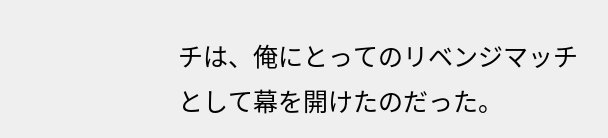チは、俺にとってのリベンジマッチとして幕を開けたのだった。